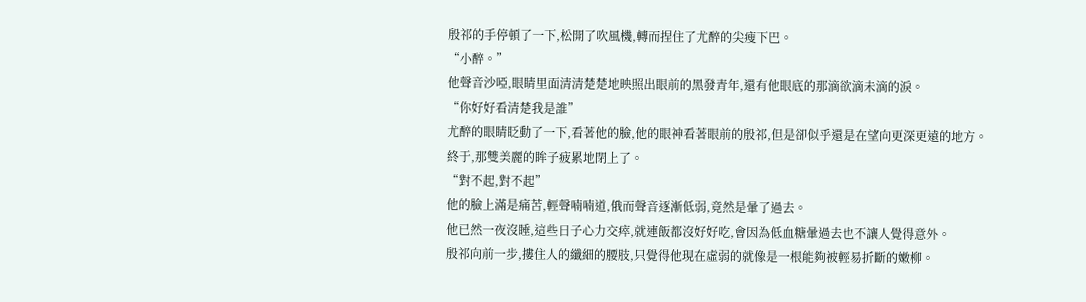殷祁的手停頓了一下,松開了吹風機,轉而捏住了尤醉的尖瘦下巴。
“小醉。”
他聲音沙啞,眼睛里面清清楚楚地映照出眼前的黑發青年,還有他眼底的那滴欲滴未滴的淚。
“你好好看清楚我是誰”
尤醉的眼睛眨動了一下,看著他的臉,他的眼神看著眼前的殷祁,但是卻似乎還是在望向更深更遠的地方。
終于,那雙美麗的眸子疲累地閉上了。
“對不起,對不起”
他的臉上滿是痛苦,輕聲喃喃道,俄而聲音逐漸低弱,竟然是暈了過去。
他已然一夜沒睡,這些日子心力交瘁,就連飯都沒好好吃,會因為低血糖暈過去也不讓人覺得意外。
殷祁向前一步,摟住人的纖細的腰肢,只覺得他現在虛弱的就像是一根能夠被輕易折斷的嫩柳。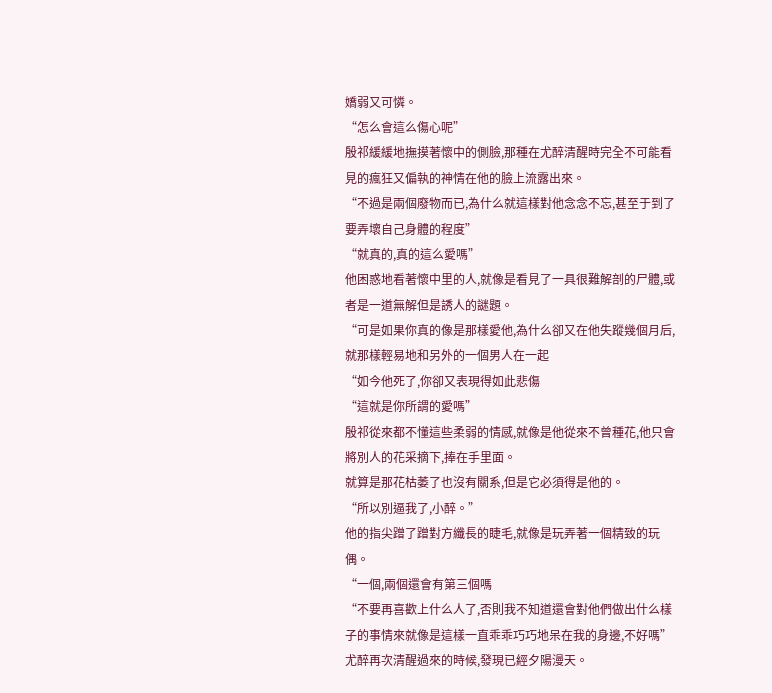嬌弱又可憐。
“怎么會這么傷心呢”
殷祁緩緩地撫摸著懷中的側臉,那種在尤醉清醒時完全不可能看見的瘋狂又偏執的神情在他的臉上流露出來。
“不過是兩個廢物而已,為什么就這樣對他念念不忘,甚至于到了要弄壞自己身體的程度”
“就真的,真的這么愛嗎”
他困惑地看著懷中里的人,就像是看見了一具很難解剖的尸體,或者是一道無解但是誘人的謎題。
“可是如果你真的像是那樣愛他,為什么卻又在他失蹤幾個月后,就那樣輕易地和另外的一個男人在一起
“如今他死了,你卻又表現得如此悲傷
“這就是你所謂的愛嗎”
殷祁從來都不懂這些柔弱的情感,就像是他從來不曾種花,他只會將別人的花采摘下,捧在手里面。
就算是那花枯萎了也沒有關系,但是它必須得是他的。
“所以別逼我了,小醉。”
他的指尖蹭了蹭對方纖長的睫毛,就像是玩弄著一個精致的玩偶。
“一個,兩個還會有第三個嗎
“不要再喜歡上什么人了,否則我不知道還會對他們做出什么樣子的事情來就像是這樣一直乖乖巧巧地呆在我的身邊,不好嗎”
尤醉再次清醒過來的時候,發現已經夕陽漫天。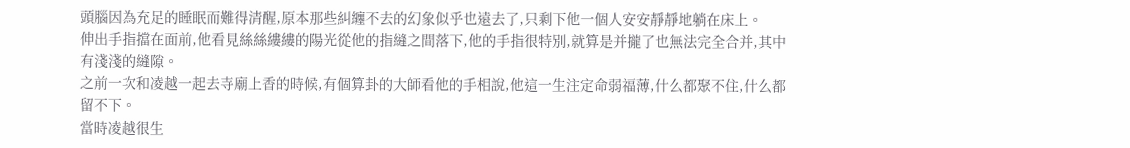頭腦因為充足的睡眠而難得清醒,原本那些糾纏不去的幻象似乎也遠去了,只剩下他一個人安安靜靜地躺在床上。
伸出手指擋在面前,他看見絲絲縷縷的陽光從他的指縫之間落下,他的手指很特別,就算是并攏了也無法完全合并,其中有淺淺的縫隙。
之前一次和凌越一起去寺廟上香的時候,有個算卦的大師看他的手相說,他這一生注定命弱福薄,什么都聚不住,什么都留不下。
當時凌越很生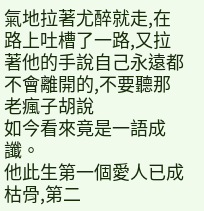氣地拉著尤醉就走,在路上吐槽了一路,又拉著他的手說自己永遠都不會離開的,不要聽那老瘋子胡說
如今看來竟是一語成讖。
他此生第一個愛人已成枯骨,第二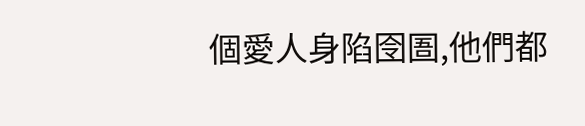個愛人身陷囹圄,他們都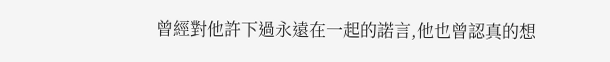曾經對他許下過永遠在一起的諾言,他也曾認真的想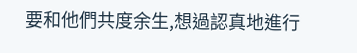要和他們共度余生,想過認真地進行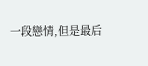一段戀情,但是最后